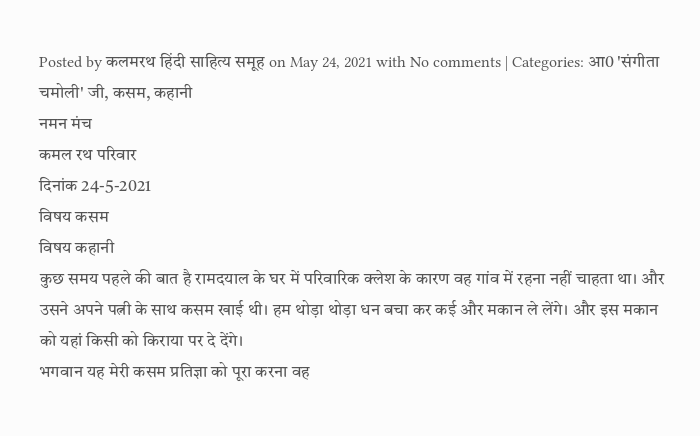Posted by कलमरथ हिंदी साहित्य समूह on May 24, 2021 with No comments | Categories: आ0 'संगीता चमोली' जी, कसम, कहानी
नमन मंच
कमल रथ परिवार
दिनांक 24-5-2021
विषय कसम
विषय कहानी
कुछ समय पहले की बात है रामदयाल के घर में परिवारिक क्लेश के कारण वह गांव में रहना नहीं चाहता था। और उसने अपने पत्नी के साथ कसम खाई थी। हम थोड़ा थोड़ा धन बचा कर कई और मकान ले लेंगे। और इस मकान को यहां किसी को किराया पर दे देंगे।
भगवान यह मेरी कसम प्रतिज्ञा को पूरा करना वह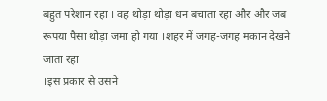बहुत परेशान रहा । वह थोड़ा थोड़ा धन बचाता रहा और और जब रूपया पैसा थोड़ा जमा हो गया ।शहर में जगह-जगह मकान देखने जाता रहा
।इस प्रकार से उसने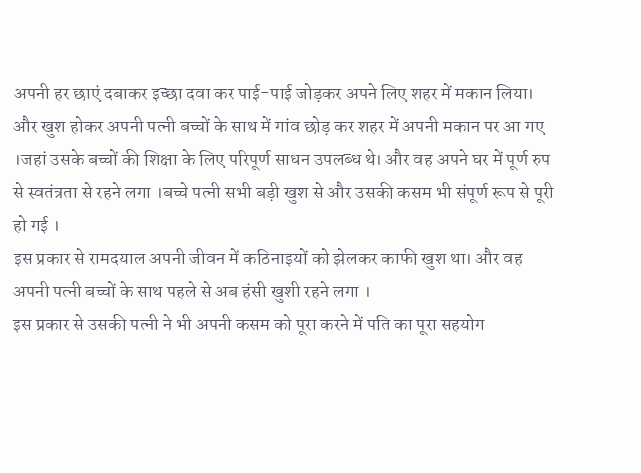अपनी हर छाएं दबाकर इच्छा दवा कर पाई-पाई जोड़कर अपने लिए शहर में मकान लिया। और खुश होकर अपनी पत्नी बच्चों के साथ में गांव छोड़ कर शहर में अपनी मकान पर आ गए ।जहां उसके बच्चों की शिक्षा के लिए परिपूर्ण साधन उपलब्ध थे। और वह अपने घर में पूर्ण रुप से स्वतंत्रता से रहने लगा ।बच्चे पत्नी सभी बड़ी खुश से और उसकी कसम भी संपूर्ण रूप से पूरी हो गई ।
इस प्रकार से रामदयाल अपनी जीवन में कठिनाइयों को झेलकर काफी खुश था। और वह अपनी पत्नी बच्चों के साथ पहले से अब हंसी खुशी रहने लगा ।
इस प्रकार से उसकी पत्नी ने भी अपनी कसम को पूरा करने में पति का पूरा सहयोग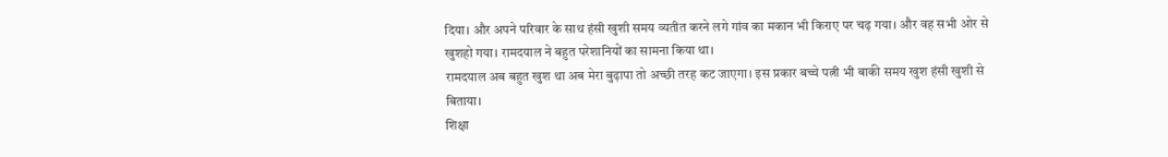दिया। और अपने परिवार के साथ हंसी खुशी समय व्यतीत करने लगे गांव का मकान भी किराए पर चढ़ गया। और वह सभी ओर से खुशहो गया। रामदयाल ने बहुत परेशानियों का सामना किया था।
रामदयाल अब बहुत खुश था अब मेरा बुढ़ापा तो अच्छी तरह कट जाएगा। इस प्रकार बच्चे पत्नी भी बाकी समय खुश हंसी खुशी से बिताया।
शिक्षा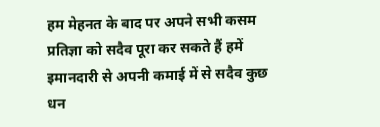हम मेहनत के बाद पर अपने सभी कसम प्रतिज्ञा को सदैव पूरा कर सकते हैं हमें इमानदारी से अपनी कमाई में से सदैव कुछ धन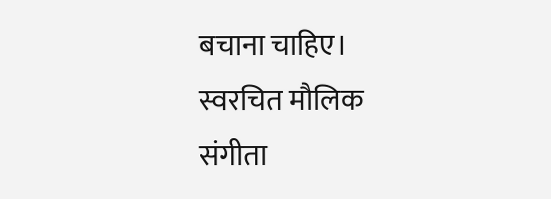बचाना चाहिए।
स्वरचित मौलिक
संगीता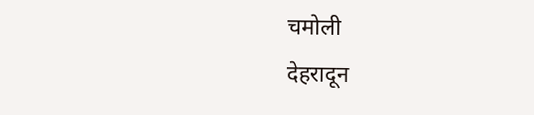चमोली
देहरादून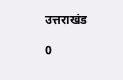उत्तराखंड

0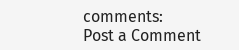comments:
Post a Comment